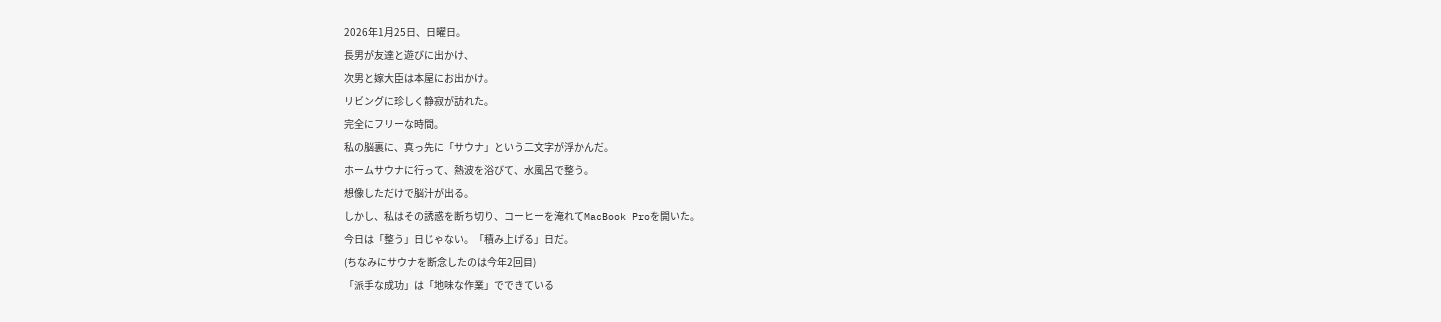2026年1月25日、日曜日。
長男が友達と遊びに出かけ、
次男と嫁大臣は本屋にお出かけ。
リビングに珍しく静寂が訪れた。
完全にフリーな時間。
私の脳裏に、真っ先に「サウナ」という二文字が浮かんだ。
ホームサウナに行って、熱波を浴びて、水風呂で整う。
想像しただけで脳汁が出る。
しかし、私はその誘惑を断ち切り、コーヒーを淹れてMacBook Proを開いた。
今日は「整う」日じゃない。「積み上げる」日だ。
(ちなみにサウナを断念したのは今年2回目)
「派手な成功」は「地味な作業」でできている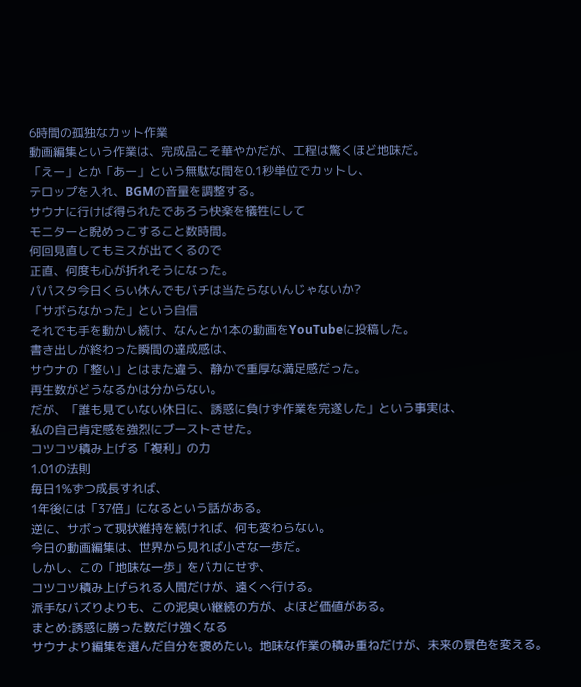6時間の孤独なカット作業
動画編集という作業は、完成品こそ華やかだが、工程は驚くほど地味だ。
「えー」とか「あー」という無駄な間を0.1秒単位でカットし、
テロップを入れ、BGMの音量を調整する。
サウナに行けば得られたであろう快楽を犠牲にして
モニターと睨めっこすること数時間。
何回見直してもミスが出てくるので
正直、何度も心が折れそうになった。
パパスタ今日くらい休んでもバチは当たらないんじゃないか?
「サボらなかった」という自信
それでも手を動かし続け、なんとか1本の動画をYouTubeに投稿した。
書き出しが終わった瞬間の達成感は、
サウナの「整い」とはまた違う、静かで重厚な満足感だった。
再生数がどうなるかは分からない。
だが、「誰も見ていない休日に、誘惑に負けず作業を完遂した」という事実は、
私の自己肯定感を強烈にブーストさせた。
コツコツ積み上げる「複利」の力
1.01の法則
毎日1%ずつ成長すれば、
1年後には「37倍」になるという話がある。
逆に、サボって現状維持を続ければ、何も変わらない。
今日の動画編集は、世界から見れば小さな一歩だ。
しかし、この「地味な一歩」をバカにせず、
コツコツ積み上げられる人間だけが、遠くへ行ける。
派手なバズりよりも、この泥臭い継続の方が、よほど価値がある。
まとめ:誘惑に勝った数だけ強くなる
サウナより編集を選んだ自分を褒めたい。地味な作業の積み重ねだけが、未来の景色を変える。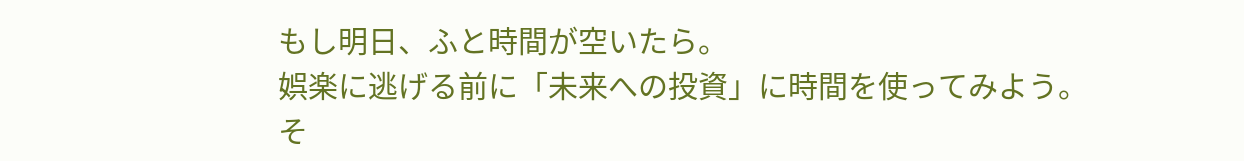もし明日、ふと時間が空いたら。
娯楽に逃げる前に「未来への投資」に時間を使ってみよう。
そ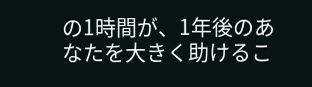の1時間が、1年後のあなたを大きく助けるこ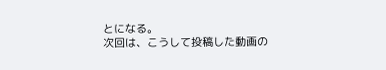とになる。
次回は、こうして投稿した動画の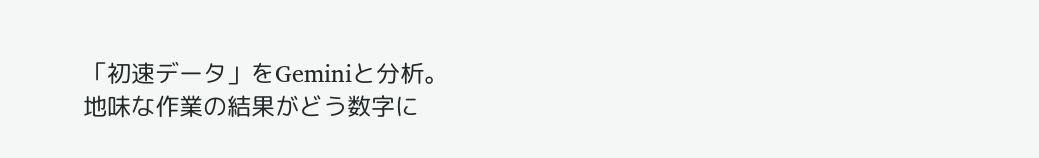「初速データ」をGeminiと分析。
地味な作業の結果がどう数字に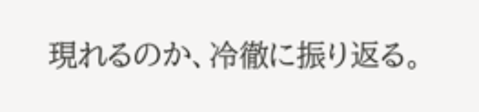現れるのか、冷徹に振り返る。